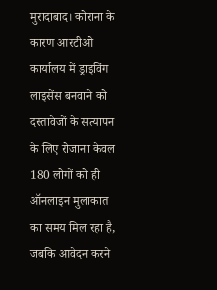मुरादाबाद। कोराना के कारण आरटीओ कार्यालय में ड्राइविंग लाइसेंस बनवाने को दस्तावेजों के सत्यापन के लिए रोजाना केवल 180 लोगों को ही ऑनलाइन मुलाकात का समय मिल रहा है, जबकि आवेदन करने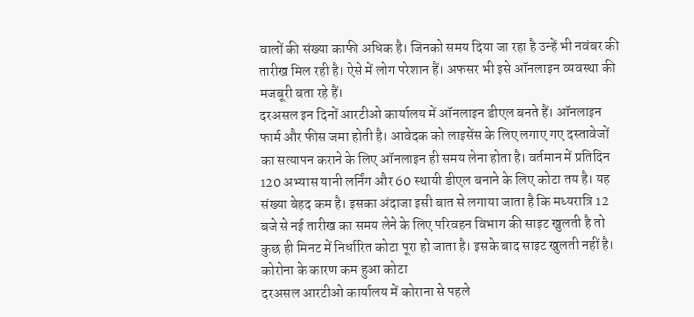वालों की संख्या काफी अधिक है। जिनको समय दिया जा रहा है उन्हें भी नवंबर की तारीख मिल रही है। ऐसे में लोग परेशान हैं। अफसर भी इसे ऑनलाइन व्यवस्था की मजबूरी बता रहे हैं।
दरअसल इन दिनों आरटीओ कार्यालय में ऑनलाइन डीएल बनते हैं। ऑनलाइन फार्म और फीस जमा होती है। आवेदक को लाइसेंस के लिए लगाए गए दस्तावेजों का सत्यापन कराने के लिए ऑनलाइन ही समय लेना होता है। वर्तमान में प्रतिदिन 120 अभ्यास यानी लर्निंग और 60 स्थायी डीएल बनाने के लिए कोटा तय है। यह संख्या बेहद कम है। इसका अंदाजा इसी बात से लगाया जाता है कि मध्यरात्रि 12 बजे से नई तारीख का समय लेने के लिए परिवहन विभाग की साइट खुलती है तो कुछ ही मिनट में निर्धारित कोटा पूरा हो जाता है। इसके बाद साइट खुलती नहीं है।
कोरोना के कारण कम हुआ कोटा
दरअसल आरटीओ कार्यालय में कोराना से पहले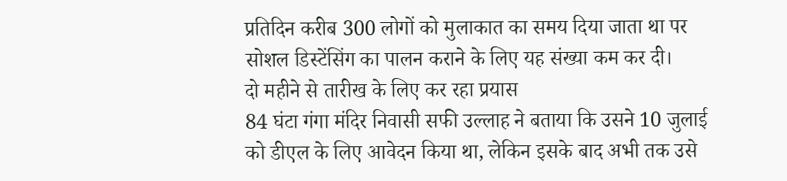प्रतिदिन करीब 300 लोगों को मुलाकात का समय दिया जाता था पर सोशल डिस्टेंसिंग का पालन कराने के लिए यह संख्या कम कर दी।
दो महीने से तारीख के लिए कर रहा प्रयास
84 घंटा गंगा मंदिर निवासी सफी उल्लाह ने बताया कि उसने 10 जुलाई को डीएल के लिए आवेदन किया था, लेकिन इसके बाद अभी तक उसे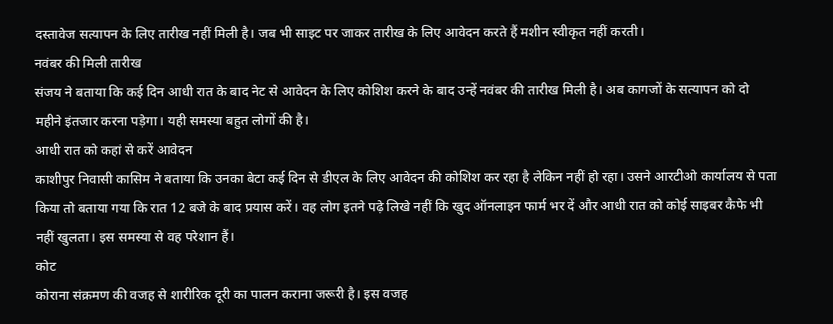दस्तावेज सत्यापन के लिए तारीख नहीं मिली है। जब भी साइट पर जाकर तारीख के लिए आवेदन करते हैं मशीन स्वीकृत नहीं करती।
नवंबर की मिली तारीख
संजय ने बताया कि कई दिन आधी रात के बाद नेट से आवेदन के लिए कोशिश करने के बाद उन्हें नवंबर की तारीख मिली है। अब कागजों के सत्यापन को दो महीने इंतजार करना पड़ेगा। यही समस्या बहुत लोगों की है।
आधी रात को कहां से करें आवेदन
काशीपुर निवासी कासिम ने बताया कि उनका बेटा कई दिन से डीएल के लिए आवेदन की कोशिश कर रहा है लेकिन नहीं हो रहा। उसने आरटीओ कार्यालय से पता किया तो बताया गया कि रात 12 बजे के बाद प्रयास करें। वह लोग इतने पढ़े लिखे नहीं कि खुद ऑनलाइन फार्म भर दें और आधी रात को कोई साइबर कैफे भी नहीं खुलता। इस समस्या से वह परेशान हैं।
कोट
कोराना संक्रमण की वजह से शारीरिक दूरी का पालन कराना जरूरी है। इस वजह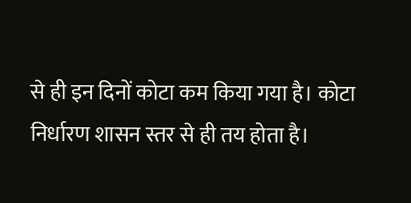से ही इन दिनों कोटा कम किया गया है। कोटा निर्धारण शासन स्तर से ही तय होता है।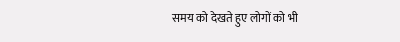समय को देखते हुए लोगों को भी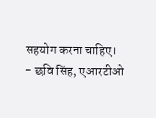सहयोग करना चाहिए।
- छवि सिंह, एआरटीओ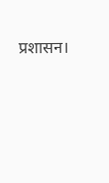प्रशासन।